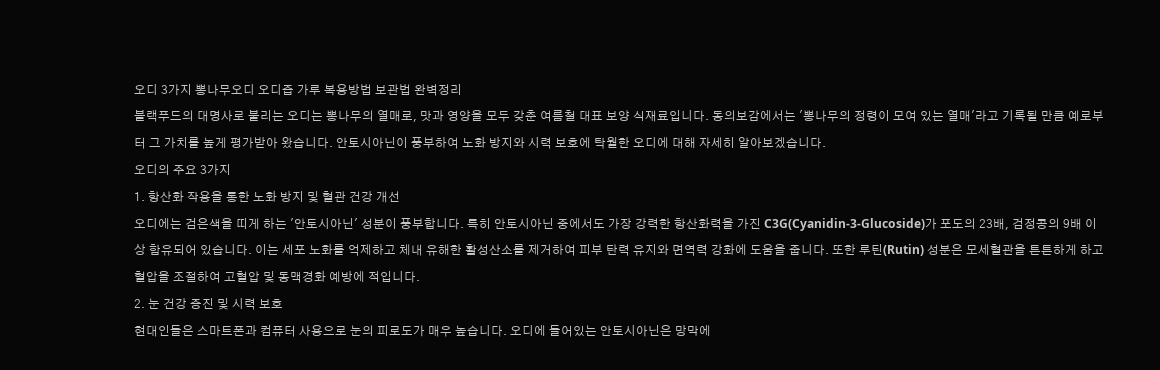오디 3가지 뽕나무오디 오디즙 가루 복용방법 보관법 완벽정리
블랙푸드의 대명사로 불리는 오디는 뽕나무의 열매로, 맛과 영양을 모두 갖춘 여름철 대표 보양 식재료입니다. 동의보감에서는 '뽕나무의 정령이 모여 있는 열매'라고 기록될 만큼 예로부터 그 가치를 높게 평가받아 왔습니다. 안토시아닌이 풍부하여 노화 방지와 시력 보호에 탁월한 오디에 대해 자세히 알아보겠습니다.
오디의 주요 3가지
1. 항산화 작용을 통한 노화 방지 및 혈관 건강 개선
오디에는 검은색을 띠게 하는 '안토시아닌' 성분이 풍부합니다. 특히 안토시아닌 중에서도 가장 강력한 항산화력을 가진 C3G(Cyanidin-3-Glucoside)가 포도의 23배, 검정콩의 9배 이상 함유되어 있습니다. 이는 세포 노화를 억제하고 체내 유해한 활성산소를 제거하여 피부 탄력 유지와 면역력 강화에 도움을 줍니다. 또한 루틴(Rutin) 성분은 모세혈관을 튼튼하게 하고 혈압을 조절하여 고혈압 및 동맥경화 예방에 적입니다.
2. 눈 건강 증진 및 시력 보호
현대인들은 스마트폰과 컴퓨터 사용으로 눈의 피로도가 매우 높습니다. 오디에 들어있는 안토시아닌은 망막에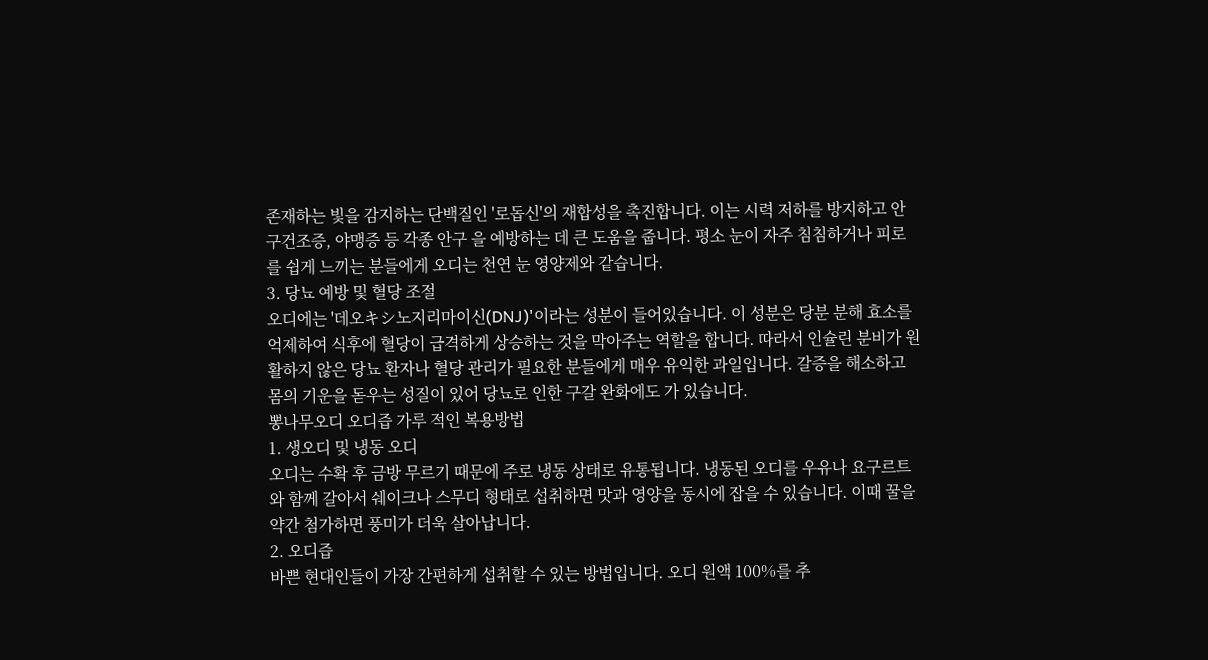존재하는 빛을 감지하는 단백질인 '로돕신'의 재합성을 촉진합니다. 이는 시력 저하를 방지하고 안구건조증, 야맹증 등 각종 안구 을 예방하는 데 큰 도움을 줍니다. 평소 눈이 자주 침침하거나 피로를 쉽게 느끼는 분들에게 오디는 천연 눈 영양제와 같습니다.
3. 당뇨 예방 및 혈당 조절
오디에는 '데오キシ노지리마이신(DNJ)'이라는 성분이 들어있습니다. 이 성분은 당분 분해 효소를 억제하여 식후에 혈당이 급격하게 상승하는 것을 막아주는 역할을 합니다. 따라서 인슐린 분비가 원활하지 않은 당뇨 환자나 혈당 관리가 필요한 분들에게 매우 유익한 과일입니다. 갈증을 해소하고 몸의 기운을 돋우는 성질이 있어 당뇨로 인한 구갈 완화에도 가 있습니다.
뽕나무오디 오디즙 가루 적인 복용방법
1. 생오디 및 냉동 오디
오디는 수확 후 금방 무르기 때문에 주로 냉동 상태로 유통됩니다. 냉동된 오디를 우유나 요구르트와 함께 갈아서 쉐이크나 스무디 형태로 섭취하면 맛과 영양을 동시에 잡을 수 있습니다. 이때 꿀을 약간 첨가하면 풍미가 더욱 살아납니다.
2. 오디즙
바쁜 현대인들이 가장 간편하게 섭취할 수 있는 방법입니다. 오디 원액 100%를 추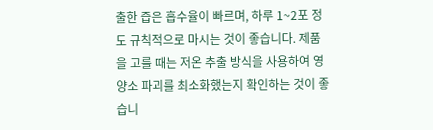출한 즙은 흡수율이 빠르며, 하루 1~2포 정도 규칙적으로 마시는 것이 좋습니다. 제품을 고를 때는 저온 추출 방식을 사용하여 영양소 파괴를 최소화했는지 확인하는 것이 좋습니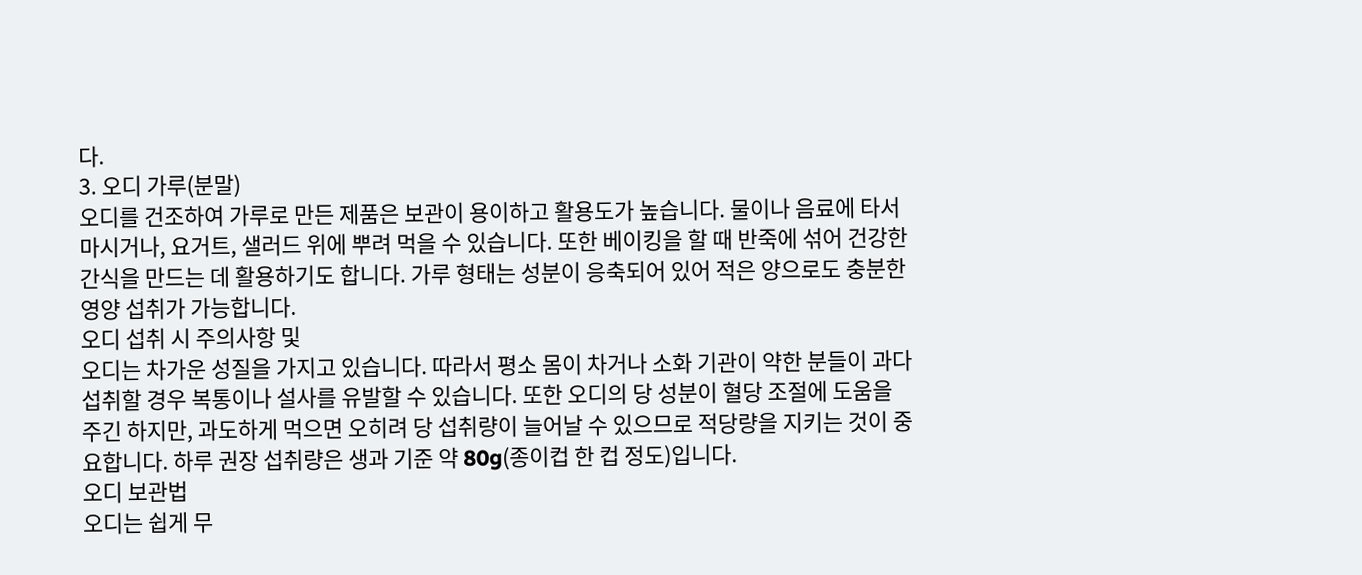다.
3. 오디 가루(분말)
오디를 건조하여 가루로 만든 제품은 보관이 용이하고 활용도가 높습니다. 물이나 음료에 타서 마시거나, 요거트, 샐러드 위에 뿌려 먹을 수 있습니다. 또한 베이킹을 할 때 반죽에 섞어 건강한 간식을 만드는 데 활용하기도 합니다. 가루 형태는 성분이 응축되어 있어 적은 양으로도 충분한 영양 섭취가 가능합니다.
오디 섭취 시 주의사항 및
오디는 차가운 성질을 가지고 있습니다. 따라서 평소 몸이 차거나 소화 기관이 약한 분들이 과다 섭취할 경우 복통이나 설사를 유발할 수 있습니다. 또한 오디의 당 성분이 혈당 조절에 도움을 주긴 하지만, 과도하게 먹으면 오히려 당 섭취량이 늘어날 수 있으므로 적당량을 지키는 것이 중요합니다. 하루 권장 섭취량은 생과 기준 약 80g(종이컵 한 컵 정도)입니다.
오디 보관법
오디는 쉽게 무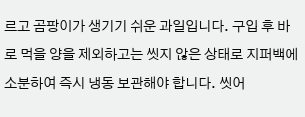르고 곰팡이가 생기기 쉬운 과일입니다. 구입 후 바로 먹을 양을 제외하고는 씻지 않은 상태로 지퍼백에 소분하여 즉시 냉동 보관해야 합니다. 씻어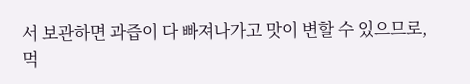서 보관하면 과즙이 다 빠져나가고 맛이 변할 수 있으므로, 먹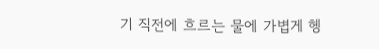기 직전에 흐르는 물에 가볍게 헹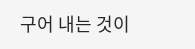구어 내는 것이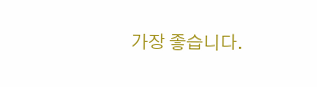가장 좋습니다.